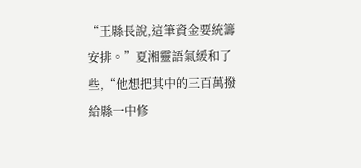“王縣長說,這筆資金要統籌安排。”夏湘靈語氣緩和了些,“他想把其中的三百萬撥給縣一中修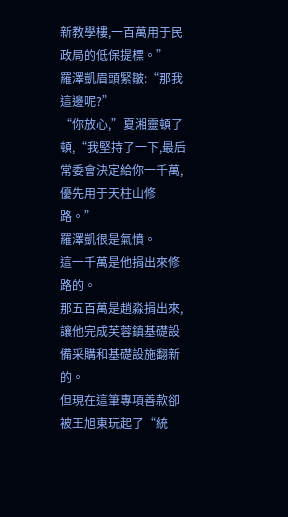新教學樓,一百萬用于民政局的低保提標。”
羅澤凱眉頭緊皺:“那我這邊呢?”
“你放心,”夏湘靈頓了頓,“我堅持了一下,最后常委會決定給你一千萬,優先用于天柱山修路。”
羅澤凱很是氣憤。
這一千萬是他捐出來修路的。
那五百萬是趙淼捐出來,讓他完成芙蓉鎮基礎設備采購和基礎設施翻新的。
但現在這筆專項善款卻被王旭東玩起了“統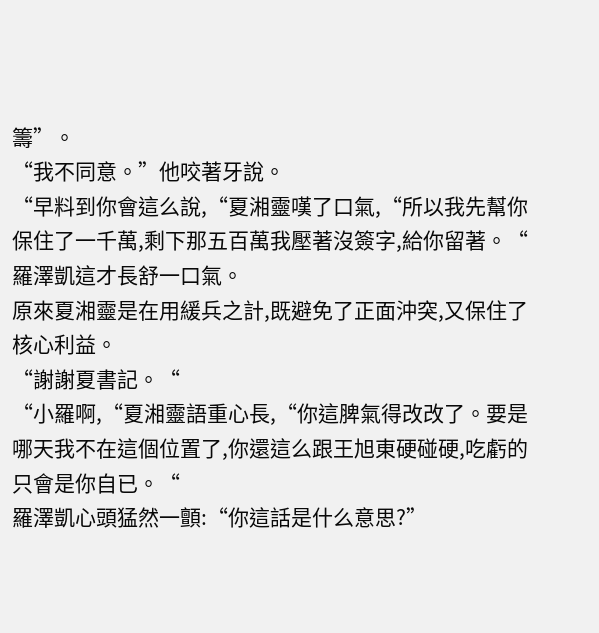籌”。
“我不同意。”他咬著牙說。
“早料到你會這么說,“夏湘靈嘆了口氣,“所以我先幫你保住了一千萬,剩下那五百萬我壓著沒簽字,給你留著。“
羅澤凱這才長舒一口氣。
原來夏湘靈是在用緩兵之計,既避免了正面沖突,又保住了核心利益。
“謝謝夏書記。“
“小羅啊,“夏湘靈語重心長,“你這脾氣得改改了。要是哪天我不在這個位置了,你還這么跟王旭東硬碰硬,吃虧的只會是你自已。“
羅澤凱心頭猛然一顫:“你這話是什么意思?”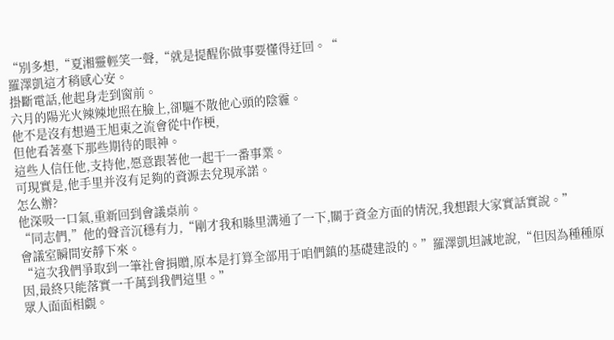“別多想,“夏湘靈輕笑一聲,“就是提醒你做事要懂得迂回。“
羅澤凱這才稍感心安。
掛斷電話,他起身走到窗前。
六月的陽光火辣辣地照在臉上,卻驅不散他心頭的陰霾。
他不是沒有想過王旭東之流會從中作梗,
但他看著臺下那些期待的眼神。
這些人信任他,支持他,愿意跟著他一起干一番事業。
可現實是,他手里并沒有足夠的資源去兌現承諾。
怎么辦?
他深吸一口氣,重新回到會議桌前。
“同志們,”他的聲音沉穩有力,“剛才我和縣里溝通了一下,關于資金方面的情況,我想跟大家實話實說。”
會議室瞬間安靜下來。
“這次我們爭取到一筆社會捐贈,原本是打算全部用于咱們鎮的基礎建設的。”羅澤凱坦誠地說,“但因為種種原因,最終只能落實一千萬到我們這里。”
眾人面面相覷。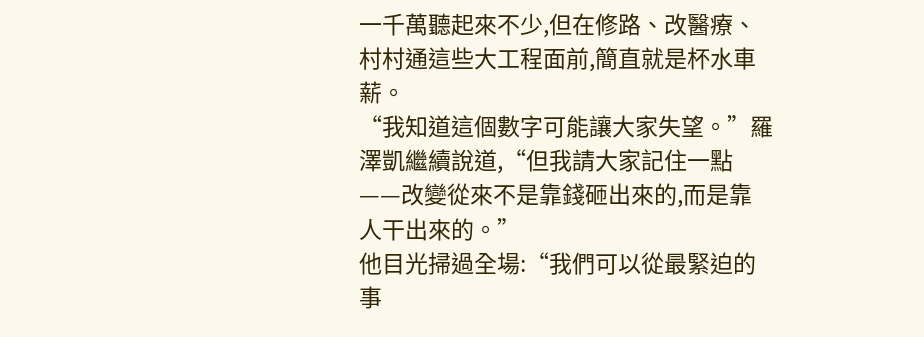一千萬聽起來不少,但在修路、改醫療、村村通這些大工程面前,簡直就是杯水車薪。
“我知道這個數字可能讓大家失望。”羅澤凱繼續說道,“但我請大家記住一點——改變從來不是靠錢砸出來的,而是靠人干出來的。”
他目光掃過全場:“我們可以從最緊迫的事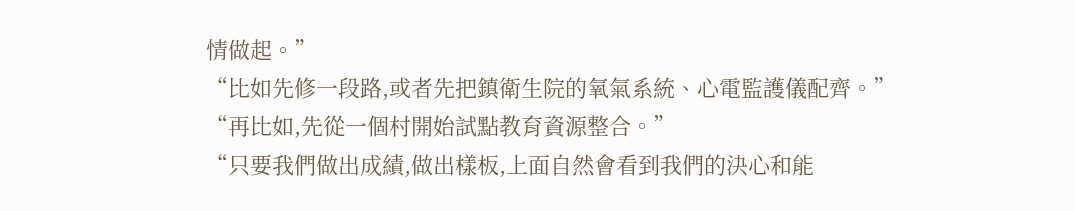情做起。”
“比如先修一段路,或者先把鎮衛生院的氧氣系統、心電監護儀配齊。”
“再比如,先從一個村開始試點教育資源整合。”
“只要我們做出成績,做出樣板,上面自然會看到我們的決心和能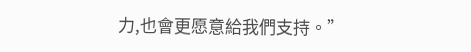力,也會更愿意給我們支持。”